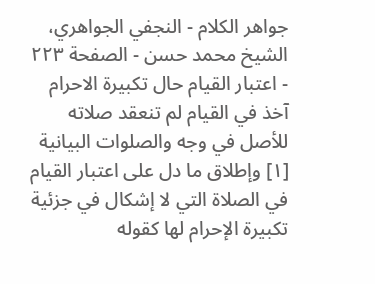جواهر الكلام - النجفي الجواهري، الشيخ محمد حسن - الصفحة ٢٢٣ - اعتبار القيام حال تكبيرة الاحرام
آخذ في القيام لم تنعقد صلاته للأصل في وجه والصلوات البيانية [١] وإطلاق ما دل على اعتبار القيام في الصلاة التي لا إشكال في جزئية تكبيرة الإحرام لها كقوله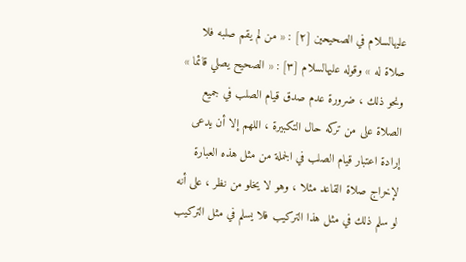عليهالسلام في الصحيحين [٢] : « من لم يقم صلبه فلا صلاة له » وقوله عليهالسلام [٣] : « الصحيح يصلي قائما » ونحو ذلك ، ضرورة عدم صدق قيام الصلب في جميع الصلاة على من تركه حال التكبيرة ، اللهم إلا أن يدعى إرادة اعتبار قيام الصلب في الجملة من مثل هذه العبارة لإخراج صلاة القاعد مثلا ، وهو لا يخلو من نظر ، على أنه لو سلم ذلك في مثل هذا التركيب فلا يسلم في مثل التركيب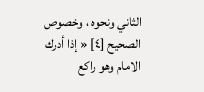الثاني ونحوه ، وخصوص الصحيح [٤] « إذا أدرك الامام وهو راكع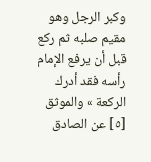وكبر الرجل وهو مقيم صلبه ثم ركع قبل أن يرفع الإمام رأسه فقد أدرك الركعة » والموثق [٥] عن الصادق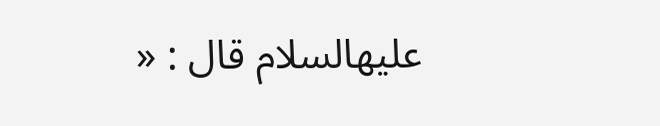عليهالسلام قال : «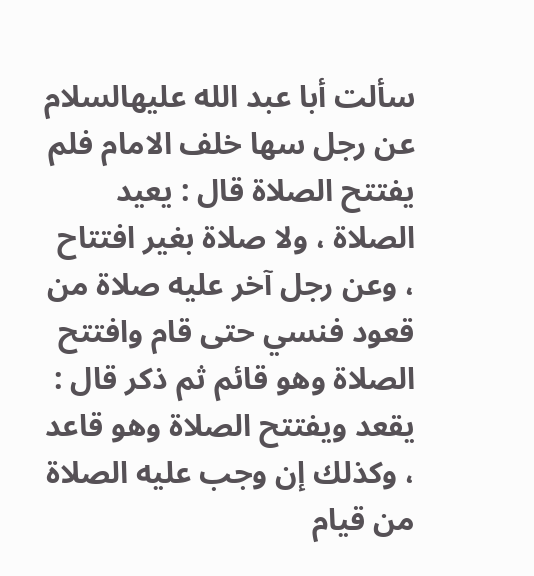سألت أبا عبد الله عليهالسلام عن رجل سها خلف الامام فلم يفتتح الصلاة قال : يعيد الصلاة ، ولا صلاة بغير افتتاح ، وعن رجل آخر عليه صلاة من قعود فنسي حتى قام وافتتح الصلاة وهو قائم ثم ذكر قال : يقعد ويفتتح الصلاة وهو قاعد ، وكذلك إن وجب عليه الصلاة من قيام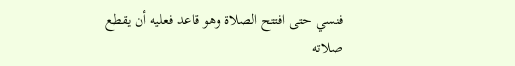فنسي حتى افتتح الصلاة وهو قاعد فعليه أن يقطع صلاته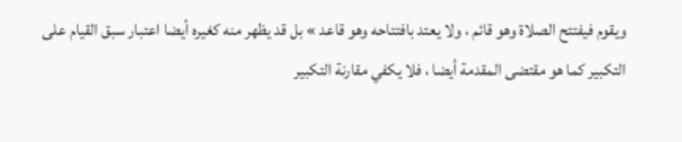ويقوم فيفتتح الصلاة وهو قائم ، ولا يعتد بافتتاحه وهو قاعد » بل قد يظهر منه كغيره أيضا اعتبار سبق القيام على التكبير كما هو مقتضى المقدمة أيضا ، فلا يكفي مقارنة التكبير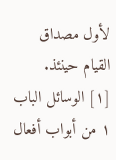لأول مصداق القيام حينئذ.
[١] الوسائل الباب ١ من أبواب أفعال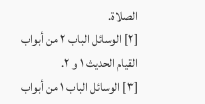الصلاة.
[٢] الوسائل الباب ٢ من أبواب القيام الحديث ١ و ٢.
[٣] الوسائل الباب ١ من أبواب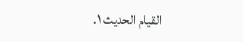القيام الحديث ١.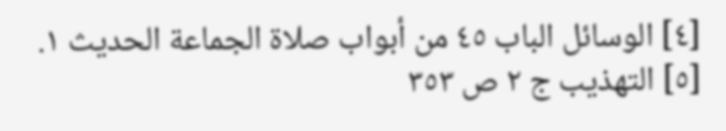[٤] الوسائل الباب ٤٥ من أبواب صلاة الجماعة الحديث ١.
[٥] التهذيب ج ٢ ص ٣٥٣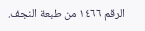الرقم ١٤٦٦ من طبعة النجف.